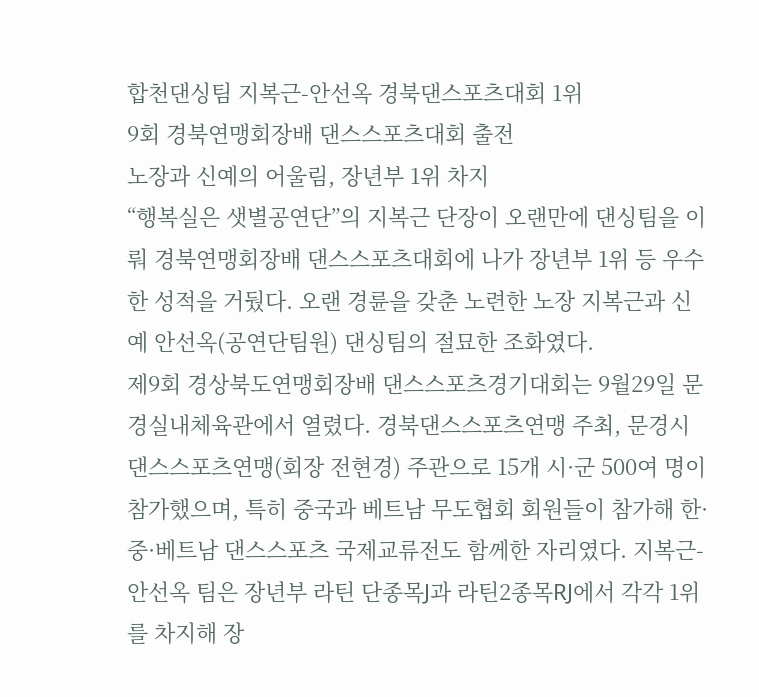합천댄싱팀 지복근-안선옥 경북댄스포츠대회 1위
9회 경북연맹회장배 댄스스포츠대회 출전
노장과 신예의 어울림, 장년부 1위 차지
“행복실은 샛별공연단”의 지복근 단장이 오랜만에 댄싱팀을 이뤄 경북연맹회장배 댄스스포츠대회에 나가 장년부 1위 등 우수한 성적을 거뒀다. 오랜 경륜을 갖춘 노련한 노장 지복근과 신예 안선옥(공연단팀원) 댄싱팀의 절묘한 조화였다.
제9회 경상북도연맹회장배 댄스스포츠경기대회는 9월29일 문경실내체육관에서 열렸다. 경북댄스스포츠연맹 주최, 문경시댄스스포츠연맹(회장 전현경) 주관으로 15개 시·군 500여 명이 참가했으며, 특히 중국과 베트남 무도협회 회원들이 참가해 한·중·베트남 댄스스포츠 국제교류전도 함께한 자리였다. 지복근-안선옥 팀은 장년부 라틴 단종목J과 라틴2종목RJ에서 각각 1위를 차지해 장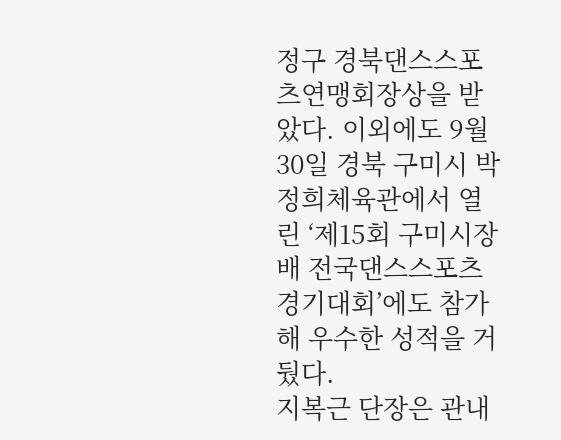정구 경북댄스스포츠연맹회장상을 받았다. 이외에도 9월30일 경북 구미시 박정희체육관에서 열린 ‘제15회 구미시장배 전국댄스스포츠경기대회’에도 참가해 우수한 성적을 거뒀다.
지복근 단장은 관내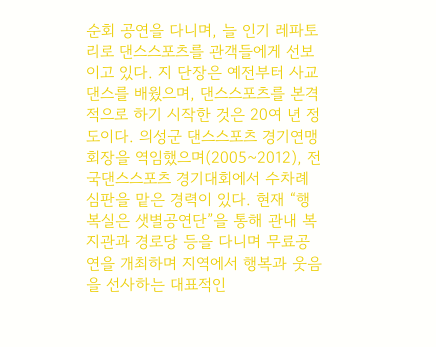순회 공연을 다니며, 늘 인기 레파토리로 댄스스포츠를 관객들에게 선보이고 있다. 지 단장은 예전부터 사교댄스를 배웠으며, 댄스스포츠를 본격적으로 하기 시작한 것은 20여 년 정도이다. 의성군 댄스스포츠 경기연맹 회장을 역임했으며(2005~2012), 전국댄스스포츠 경기대회에서 수차례 심판을 맡은 경력이 있다. 현재 “행복실은 샛별공연단”을 통해 관내 복지관과 경로당 등을 다니며 무료공연을 개최하며 지역에서 행복과 웃음을 선사하는 대표적인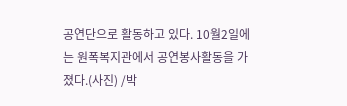공연단으로 활동하고 있다. 10월2일에는 원폭복지관에서 공연봉사활동을 가졌다.(사진) /박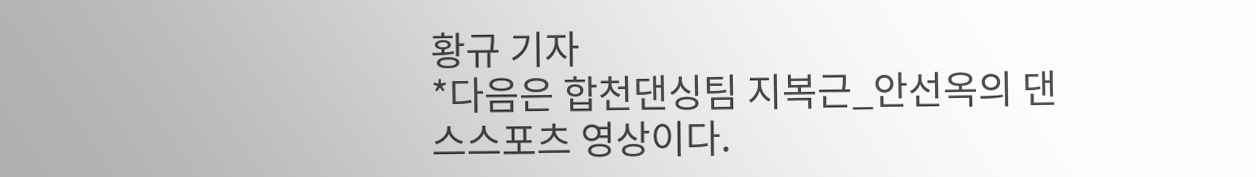황규 기자
*다음은 합천댄싱팀 지복근_안선옥의 댄스스포츠 영상이다.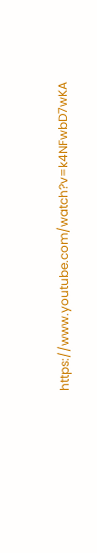https://www.youtube.com/watch?v=k4NFwbD7wKA